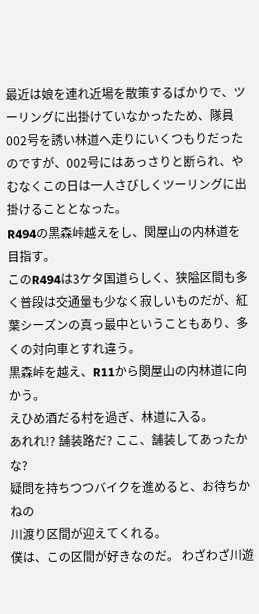最近は娘を連れ近場を散策するばかりで、ツーリングに出掛けていなかったため、隊員002号を誘い林道へ走りにいくつもりだったのですが、002号にはあっさりと断られ、やむなくこの日は一人さびしくツーリングに出掛けることとなった。
R494の黒森峠越えをし、関屋山の内林道を目指す。
このR494は3ケタ国道らしく、狭隘区間も多く普段は交通量も少なく寂しいものだが、紅葉シーズンの真っ最中ということもあり、多くの対向車とすれ違う。
黒森峠を越え、R11から関屋山の内林道に向かう。
えひめ酒だる村を過ぎ、林道に入る。
あれれ!? 舗装路だ? ここ、舗装してあったかな?
疑問を持ちつつバイクを進めると、お待ちかねの
川渡り区間が迎えてくれる。
僕は、この区間が好きなのだ。 わざわざ川遊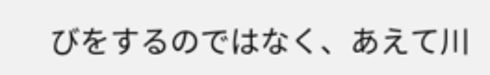びをするのではなく、あえて川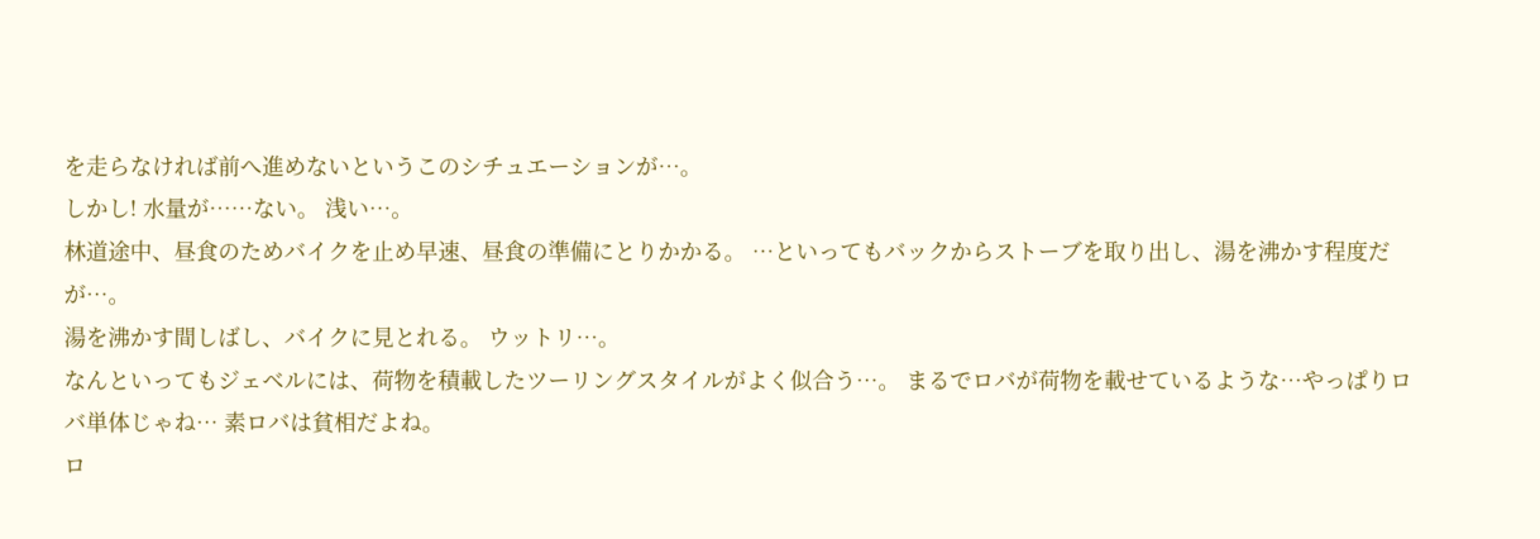を走らなければ前へ進めないというこのシチュエーションが…。
しかし! 水量が……ない。 浅い…。
林道途中、昼食のためバイクを止め早速、昼食の準備にとりかかる。 …といってもバックからストーブを取り出し、湯を沸かす程度だが…。
湯を沸かす間しばし、バイクに見とれる。 ウットリ…。
なんといってもジェベルには、荷物を積載したツーリングスタイルがよく似合う…。 まるでロバが荷物を載せているような…やっぱりロバ単体じゃね… 素ロバは貧相だよね。
ロ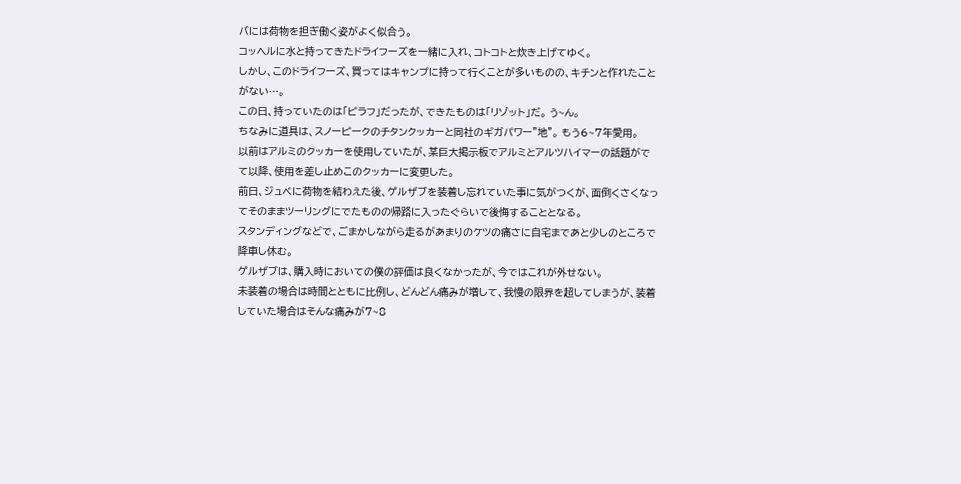バには荷物を担ぎ働く姿がよく似合う。
コッヘルに水と持ってきたドライフーズを一緒に入れ、コトコトと炊き上げてゆく。
しかし、このドライフーズ、買ってはキャンプに持って行くことが多いものの、キチンと作れたことがない…。
この日、持っていたのは「ピラフ」だったが、できたものは「リゾット」だ。 う~ん。
ちなみに道具は、スノーピークのチタンクッカーと同社のギガパワー”地”。 もう6~7年愛用。
以前はアルミのクッカーを使用していたが、某巨大掲示板でアルミとアルツハイマーの話題がでて以降、使用を差し止めこのクッカーに変更した。
前日、ジュベに荷物を結わえた後、ゲルザブを装着し忘れていた事に気がつくが、面倒くさくなってそのままツーリングにでたものの帰路に入ったぐらいで後悔することとなる。
スタンディングなどで、ごまかしながら走るがあまりのケツの痛さに自宅まであと少しのところで降車し休む。
ゲルザブは、購入時においての僕の評価は良くなかったが、今ではこれが外せない。
未装着の場合は時間とともに比例し、どんどん痛みが増して、我慢の限界を超してしまうが、装着していた場合はそんな痛みが7~8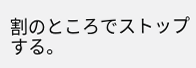割のところでストップする。